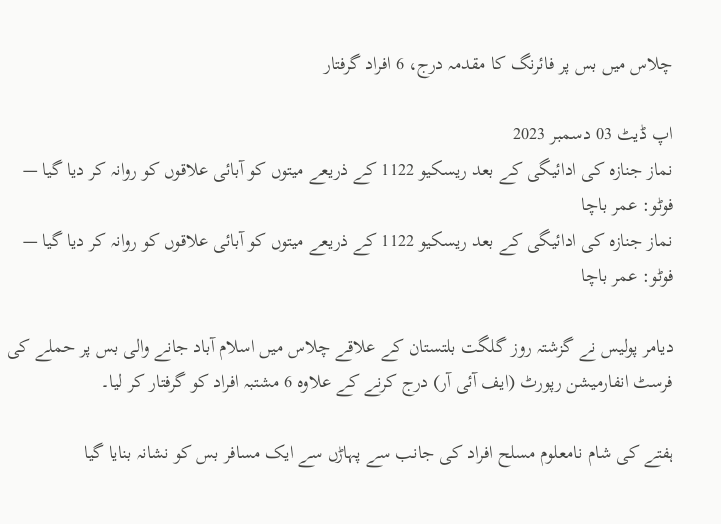چلاس میں بس پر فائرنگ کا مقدمہ درج، 6 افراد گرفتار

اپ ڈیٹ 03 دسمبر 2023
نماز جنازہ کی ادائیگی کے بعد ریسکیو 1122 کے ذریعے میتوں کو آبائی علاقوں کو روانہ کر دیا گیا — فوٹو: عمر باچا
نماز جنازہ کی ادائیگی کے بعد ریسکیو 1122 کے ذریعے میتوں کو آبائی علاقوں کو روانہ کر دیا گیا — فوٹو: عمر باچا

دیامر پولیس نے گزشتہ روز گلگت بلتستان کے علاقے چلاس میں اسلام آباد جانے والی بس پر حملے کی فرسٹ انفارمیشن رپورٹ (ایف آئی آر) درج کرنے کے علاوہ 6 مشتبہ افراد کو گرفتار کر لیا۔

ہفتے کی شام نامعلوم مسلح افراد کی جانب سے پہاڑں سے ایک مسافر بس کو نشانہ بنایا گیا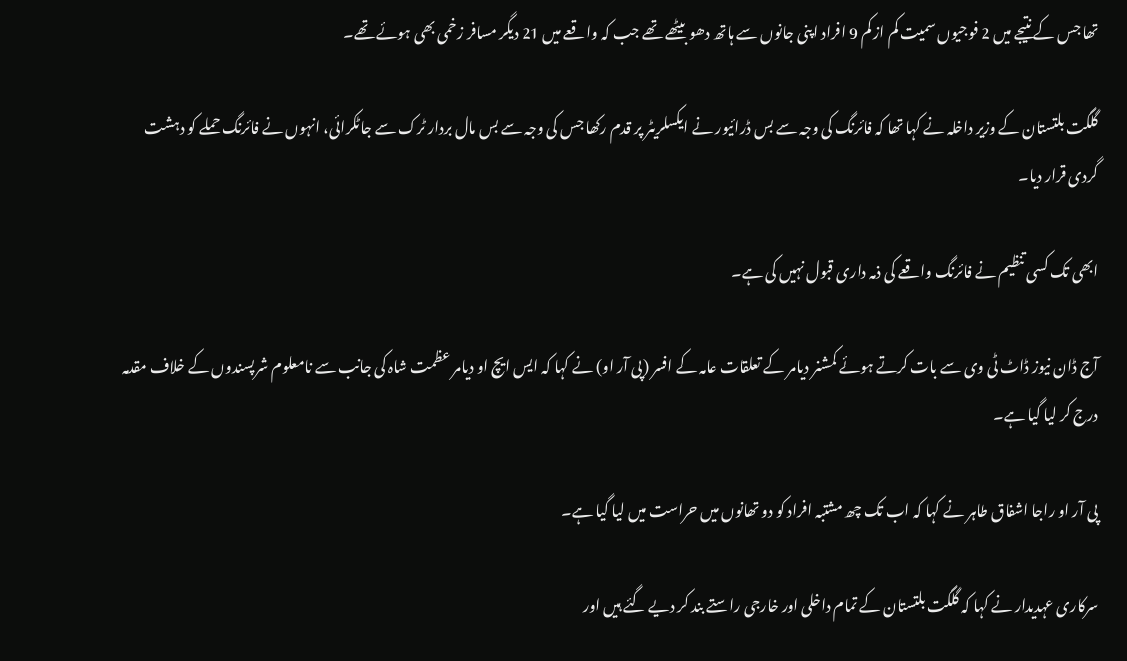تھا جس کے نتیجے میں 2 فوجیوں سمیت کم از کم 9 افراد اپنی جانوں سے ہاتھ دھو بیٹھے تھے جب کہ واقعے میں 21 دیگر مسافر زخمی بھی ہوئے تھے۔

گلگت بلتستان کے وزیر داخلہ نے کہا تھا کہ فائرنگ کی وجہ سے بس ڈرائیور نے ایکسلریٹر پر قدم رکھا جس کی وجہ سے بس مال بردار ٹرک سے جاٹکرائی، انہوں نے فائرنگ حملے کو دہشت گردی قرار دیا۔

ابھی تک کسی تنظیم نے فائرنگ واقعے کی ذمہ داری قبول نہیں کی ہے۔

آج ڈان نیوز ڈاٹ ٹی وی سے بات کرتے ہوئے کمشنر دیامر کے تعلقات عامہ کے افسر (پی آر او) نے کہا کہ ایس ایچ او دیامر عظمت شاہ کی جانب سے نامعلوم شرپسندوں کے خلاف مقدمہ درج کر لیا گیا ہے۔

پی آر او راجا اشفاق طاہر نے کہا کہ اب تک چھ مشتبہ افراد کو دو تھانوں میں حراست میں لیا گیا ہے۔

سرکاری عہدیدار نے کہا کہ گلگت بلتستان کے تمام داخلی اور خارجی راستے بند کر دیے گئے ہیں اور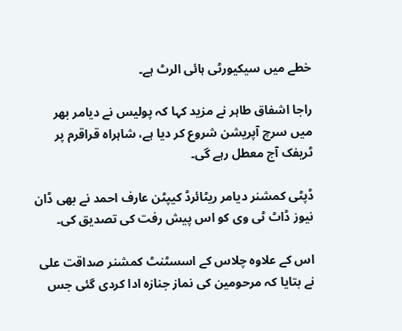خطے میں سیکیورٹی ہائی الرٹ ہے۔

راجا اشفاق طاہر نے مزید کہا کہ پولیس نے دیامر بھر میں سرچ آپریشن شروع کر دیا ہے، شاہراہ قراقرم پر ٹریفک آج معطل رہے گی۔

ڈپٹی کمشنر دیامر ریٹائرڈ کیپٹن عارف احمد نے بھی ڈان نیوز ڈاٹ ٹی وی کو اس پیش رفت کی تصدیق کی۔

اس کے علاوہ چلاس کے اسسٹنٹ کمشنر صداقت علی نے بتایا کہ مرحومین کی نماز جنازہ ادا کردی گئی جس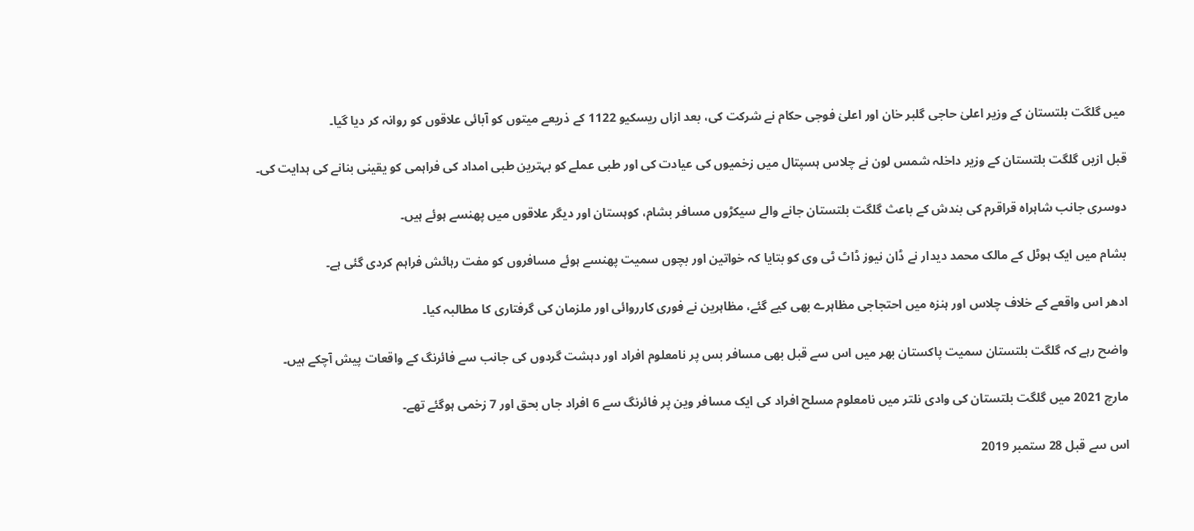میں گلگت بلتستان کے وزیر اعلیٰ حاجی گلبر خان اور اعلیٰ فوجی حکام نے شرکت کی، بعد ازاں ریسکیو 1122 کے ذریعے میتوں کو آبائی علاقوں کو روانہ کر دیا گیا۔

قبل ازیں گلگت بلتستان کے وزیر داخلہ شمس لون نے چلاس ہسپتال میں زخمیوں کی عیادت کی اور طبی عملے کو بہترین طبی امداد کی فراہمی کو یقینی بنانے کی ہدایت کی۔

دوسری جانب شاہراہ قراقرم کی بندش کے باعث گلگت بلتستان جانے والے سیکڑوں مسافر بشام، کوہستان اور دیگر علاقوں میں پھنسے ہوئے ہیں۔

بشام میں ایک ہوٹل کے مالک محمد دیدار نے ڈان نیوز ڈاٹ ٹی وی کو بتایا کہ خواتین اور بچوں سمیت پھنسے ہوئے مسافروں کو مفت رہائش فراہم کردی گئی ہے۔

ادھر اس واقعے کے خلاف چلاس اور ہنزہ میں احتجاجی مظاہرے بھی کیے گئے، مظاہرین نے فوری کارروائی اور ملزمان کی گرفتاری کا مطالبہ کیا۔

واضح رہے کہ گلگت بلتستان سمیت پاکستان بھر میں اس سے قبل بھی مسافر بس پر نامعلوم افراد اور دہشت گردوں کی جانب سے فائرنگ کے واقعات پیش آچکے ہیں۔

مارچ 2021 میں گلگت بلتستان کی وادی نلتر میں نامعلوم مسلح افراد کی ایک مسافر وین پر فائرنگ سے 6 افراد جاں بحق اور 7 زخمی ہوگئے تھے۔

اس سے قبل 28 ستمبر 2019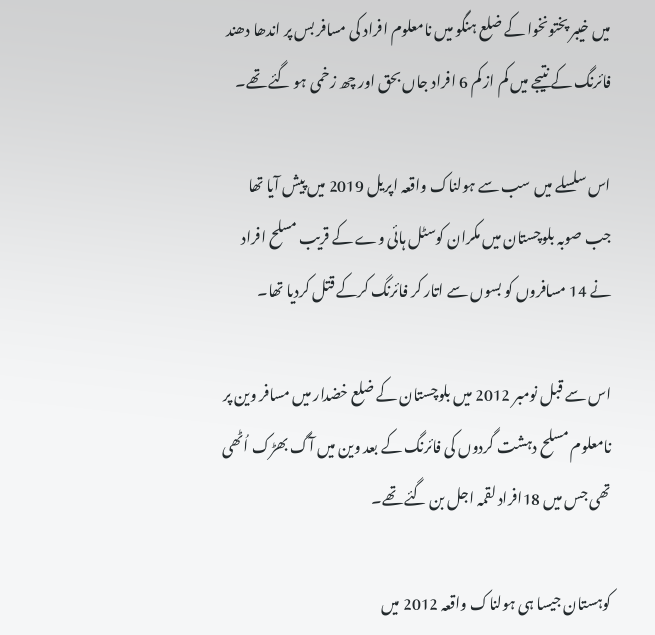میں خیبر پختونخوا کے ضلع ہنگو میں نامعلوم افراد کی مسافر بس پر اندھا دھند فائرنگ کے نتیجے میں کم از کم 6 افراد جاں بحق اور چھ زخمی ہو گئے تھے۔

اس سلسلے میں سب سے ہولناک واقعہ اپریل 2019 میں پیش آیا تھا جب صوبہ بلوچستان میں مکران کوسٹل ہائی وے کے قریب مسلح افراد نے 14 مسافروں کو بسوں سے اتار کر فائرنگ کرکے قتل کردیا تھا۔

اس سے قبل نومبر 2012 میں بلوچستان کے ضلع خضدار میں مسافر وین پر نامعلوم مسلح دہشت گردوں کی فائرنگ کے بعد وین میں آگ بھڑک اُٹھی تھی جس میں 18افراد لقمہ اجل بن گئے تھے۔

کوہستان جیسا ہی ہولناک واقعہ 2012 میں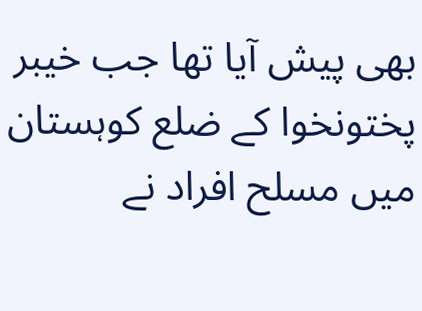بھی پیش آیا تھا جب خیبر پختونخوا کے ضلع کوہستان میں مسلح افراد نے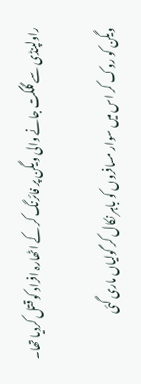راولپنڈی سے گلگت جانے والی ویگن پر فائرنگ کر کے اٹھارہ افراد کو قتل کردیا تھا۔

ویگن کو روک کر اس میں سوار مسافروں کو باہر نکال کر گولیاں ماری گئی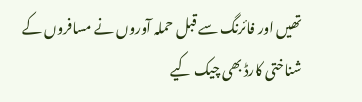تھیں اور فائرنگ سے قبل حملہ آوروں نے مسافروں کے شناختی کارڈ بھی چیک کیے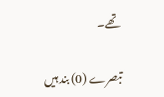تھے۔

تبصرے (0) بند ہیں